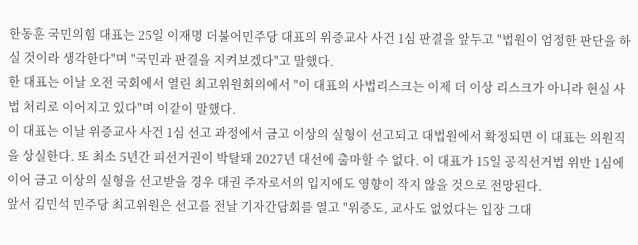한동훈 국민의힘 대표는 25일 이재명 더불어민주당 대표의 위증교사 사건 1심 판결을 앞두고 "법원이 엄정한 판단을 하실 것이라 생각한다"며 "국민과 판결을 지켜보겠다"고 말했다.
한 대표는 이날 오전 국회에서 열린 최고위원회의에서 "이 대표의 사법리스크는 이제 더 이상 리스크가 아니라 현실 사법 처리로 이어지고 있다"며 이같이 말했다.
이 대표는 이날 위증교사 사건 1심 선고 과정에서 금고 이상의 실형이 선고되고 대법원에서 확정되면 이 대표는 의원직을 상실한다. 또 최소 5년간 피선거권이 박탈돼 2027년 대선에 출마할 수 없다. 이 대표가 15일 공직선거법 위반 1심에 이어 금고 이상의 실형을 선고받을 경우 대권 주자로서의 입지에도 영향이 작지 않을 것으로 전망된다.
앞서 김민석 민주당 최고위원은 선고를 전날 기자간담회를 열고 "위증도, 교사도 없었다는 입장 그대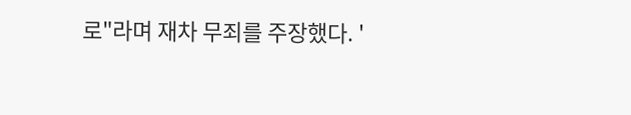로"라며 재차 무죄를 주장했다. '